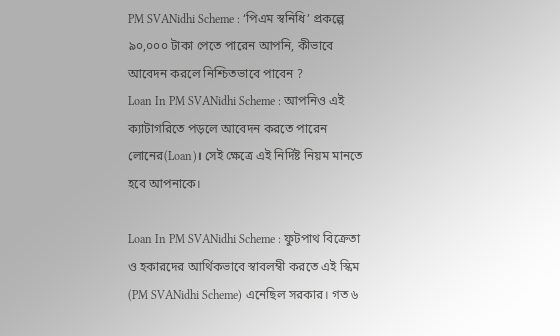PM SVANidhi Scheme : ‘পিএম স্বনিধি’ প্রকল্পে ৯০,০০০ টাকা পেতে পারেন আপনি, কীভাবে আবেদন করলে নিশ্চিতভাবে পাবেন ?
Loan In PM SVANidhi Scheme : আপনিও এই ক্যাটাগরিতে পড়লে আবেদন করতে পারেন লোনের(Loan)। সেই ক্ষেত্রে এই নির্দিষ্ট নিয়ম মানতে হবে আপনাকে।

Loan In PM SVANidhi Scheme : ফুটপাথ বিক্রেতা ও হকারদের আর্থিকভাবে স্বাবলম্বী করতে এই স্কিম (PM SVANidhi Scheme) এনেছিল সরকার। গত ৬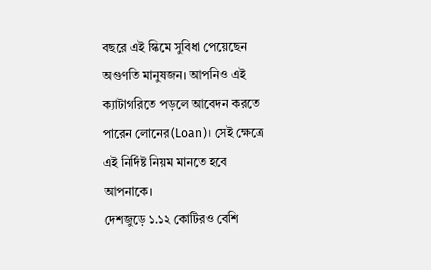বছরে এই স্কিমে সুবিধা পেয়েছেন অগুণতি মানুষজন। আপনিও এই ক্যাটাগরিতে পড়লে আবেদন করতে পারেন লোনের(Loan)। সেই ক্ষেত্রে এই নির্দিষ্ট নিয়ম মানতে হবে আপনাকে।
দেশজুড়ে ১.১২ কোটিরও বেশি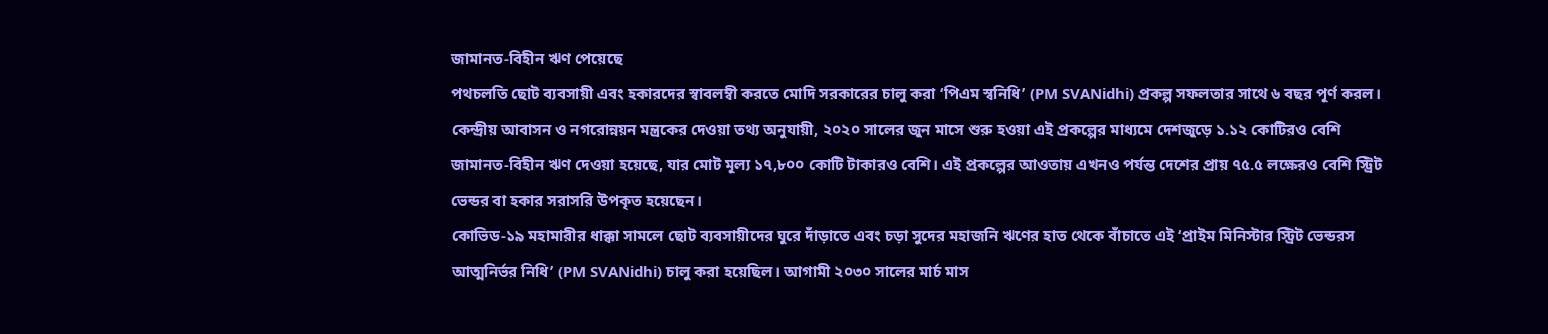জামানত-বিহীন ঋণ পেয়েছে
পথচলতি ছোট ব্যবসায়ী এবং হকারদের স্বাবলম্বী করতে মোদি সরকারের চালু করা ‘পিএম স্বনিধি’ (PM SVANidhi) প্রকল্প সফলতার সাথে ৬ বছর পূর্ণ করল। কেন্দ্রীয় আবাসন ও নগরোন্নয়ন মন্ত্রকের দেওয়া তথ্য অনুযায়ী, ২০২০ সালের জুন মাসে শুরু হওয়া এই প্রকল্পের মাধ্যমে দেশজুড়ে ১.১২ কোটিরও বেশি জামানত-বিহীন ঋণ দেওয়া হয়েছে, যার মোট মূল্য ১৭,৮০০ কোটি টাকারও বেশি। এই প্রকল্পের আওতায় এখনও পর্যন্ত দেশের প্রায় ৭৫.৫ লক্ষেরও বেশি স্ট্রিট ভেন্ডর বা হকার সরাসরি উপকৃত হয়েছেন।
কোভিড-১৯ মহামারীর ধাক্কা সামলে ছোট ব্যবসায়ীদের ঘুরে দাঁড়াতে এবং চড়া সুদের মহাজনি ঋণের হাত থেকে বাঁচাতে এই ‘প্রাইম মিনিস্টার স্ট্রিট ভেন্ডরস আত্মনির্ভর নিধি’ (PM SVANidhi) চালু করা হয়েছিল। আগামী ২০৩০ সালের মার্চ মাস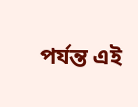পর্যন্ত এই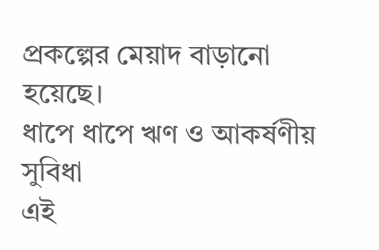প্রকল্পের মেয়াদ বাড়ানো হয়েছে।
ধাপে ধাপে ঋণ ও আকর্ষণীয় সুবিধা
এই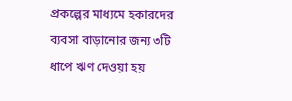প্রকল্পের মাধ্যমে হকারদের ব্যবসা বাড়ানোর জন্য ৩টি ধাপে ঋণ দেওয়া হয়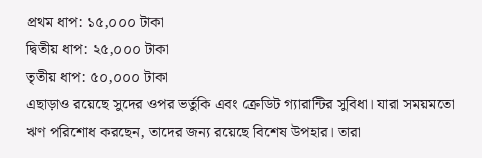প্রথম ধাপ: ১৫,০০০ টাকা
দ্বিতীয় ধাপ: ২৫,০০০ টাকা
তৃতীয় ধাপ: ৫০,০০০ টাকা
এছাড়াও রয়েছে সুদের ওপর ভর্তুকি এবং ক্রেডিট গ্যারান্টির সুবিধা। যারা সময়মতো ঋণ পরিশোধ করছেন, তাদের জন্য রয়েছে বিশেষ উপহার। তারা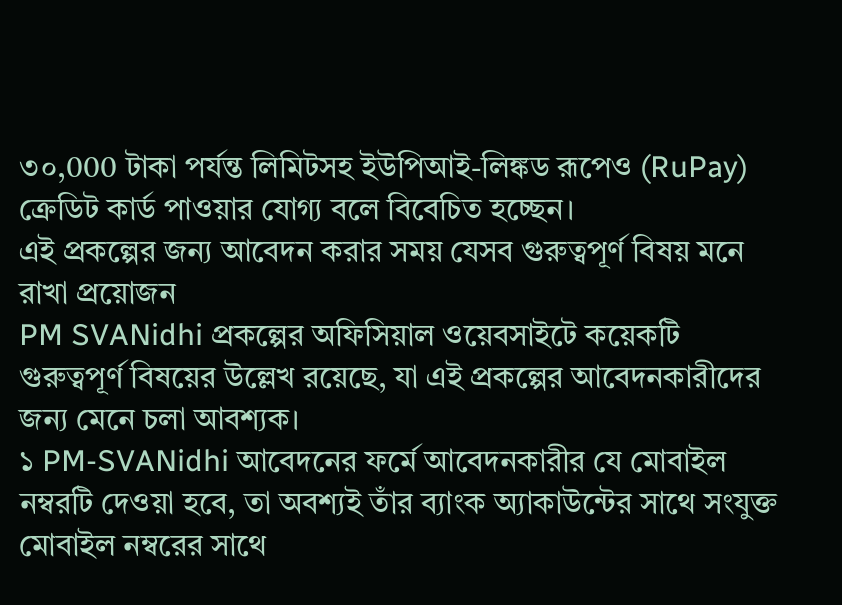৩০,000 টাকা পর্যন্ত লিমিটসহ ইউপিআই-লিঙ্কড রূপেও (RuPay) ক্রেডিট কার্ড পাওয়ার যোগ্য বলে বিবেচিত হচ্ছেন।
এই প্রকল্পের জন্য আবেদন করার সময় যেসব গুরুত্বপূর্ণ বিষয় মনে রাখা প্রয়োজন
PM SVANidhi প্রকল্পের অফিসিয়াল ওয়েবসাইটে কয়েকটি গুরুত্বপূর্ণ বিষয়ের উল্লেখ রয়েছে, যা এই প্রকল্পের আবেদনকারীদের জন্য মেনে চলা আবশ্যক।
১ PM-SVANidhi আবেদনের ফর্মে আবেদনকারীর যে মোবাইল নম্বরটি দেওয়া হবে, তা অবশ্যই তাঁর ব্যাংক অ্যাকাউন্টের সাথে সংযুক্ত মোবাইল নম্বরের সাথে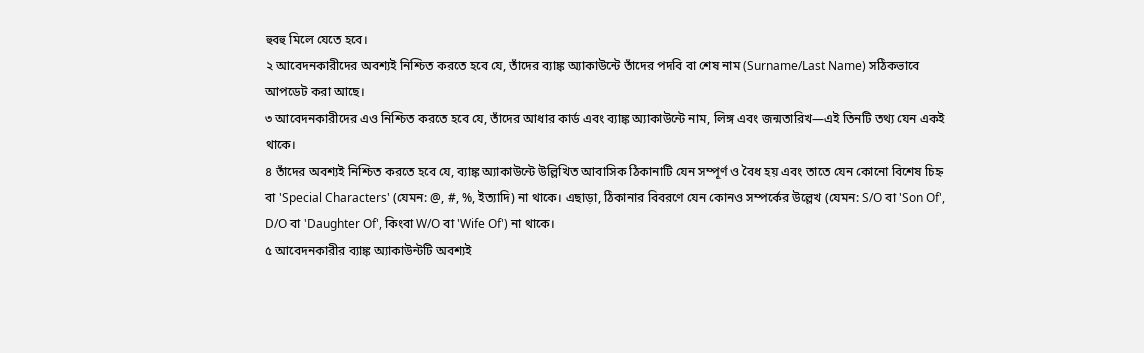হুবহু মিলে যেতে হবে।
২ আবেদনকারীদের অবশ্যই নিশ্চিত করতে হবে যে, তাঁদের ব্যাঙ্ক অ্যাকাউন্টে তাঁদের পদবি বা শেষ নাম (Surname/Last Name) সঠিকভাবে আপডেট করা আছে।
৩ আবেদনকারীদের এও নিশ্চিত করতে হবে যে, তাঁদের আধার কার্ড এবং ব্যাঙ্ক অ্যাকাউন্টে নাম, লিঙ্গ এবং জন্মতারিখ—এই তিনটি তথ্য যেন একই থাকে।
৪ তাঁদের অবশ্যই নিশ্চিত করতে হবে যে, ব্যাঙ্ক অ্যাকাউন্টে উল্লিখিত আবাসিক ঠিকানাটি যেন সম্পূর্ণ ও বৈধ হয় এবং তাতে যেন কোনো বিশেষ চিহ্ন বা 'Special Characters' (যেমন: @, #, %, ইত্যাদি) না থাকে। এছাড়া, ঠিকানার বিবরণে যেন কোনও সম্পর্কের উল্লেখ (যেমন: S/O বা 'Son Of', D/O বা 'Daughter Of', কিংবা W/O বা 'Wife Of') না থাকে।
৫ আবেদনকারীর ব্যাঙ্ক অ্যাকাউন্টটি অবশ্যই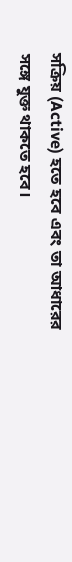সক্রিয় (Active) হতে হবে এবং তা আধারের সঙ্গে যুক্ত থাকতে হবে।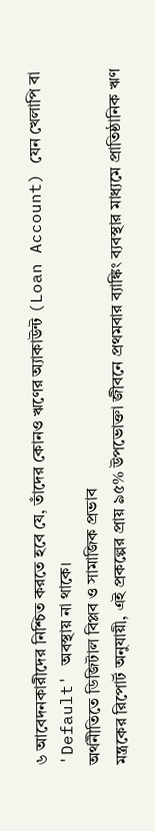৬ আবেদনকারীদের নিশ্চিত করতে হবে যে, তাঁদের কোনও ঋণের অ্যাকাউন্ট (Loan Account) যেন খেলাপি বা 'Default' অবস্থায় না থাকে।
অর্থনীতিতে ডিজিটাল বিপ্লব ও সামাজিক প্রভাব
মন্ত্রকের রিপোর্ট অনুযায়ী, এই প্রকল্পের প্রায় ৯৫% উপভোক্তা জীবনে প্রথমবার ব্যাঙ্কিং ব্যবস্থার মাধ্যমে প্রাতিষ্ঠানিক ঋণ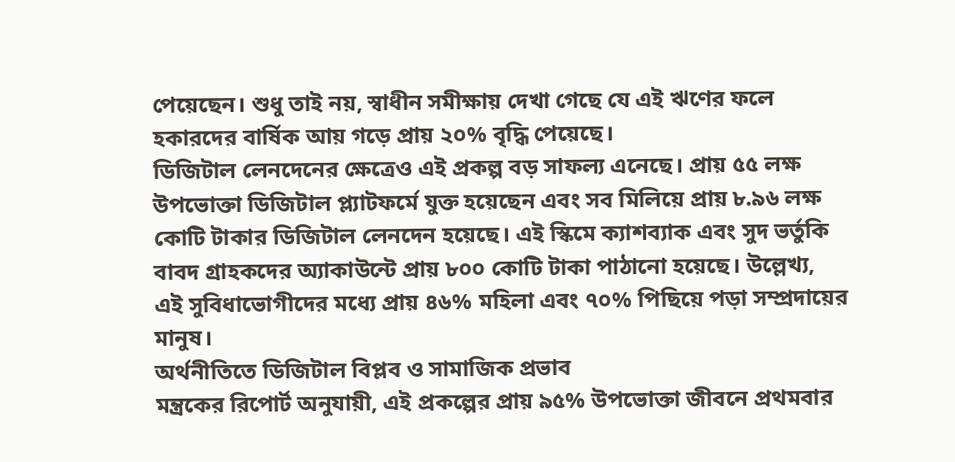পেয়েছেন। শুধু তাই নয়, স্বাধীন সমীক্ষায় দেখা গেছে যে এই ঋণের ফলে হকারদের বার্ষিক আয় গড়ে প্রায় ২০% বৃদ্ধি পেয়েছে।
ডিজিটাল লেনদেনের ক্ষেত্রেও এই প্রকল্প বড় সাফল্য এনেছে। প্রায় ৫৫ লক্ষ উপভোক্তা ডিজিটাল প্ল্যাটফর্মে যুক্ত হয়েছেন এবং সব মিলিয়ে প্রায় ৮.৯৬ লক্ষ কোটি টাকার ডিজিটাল লেনদেন হয়েছে। এই স্কিমে ক্যাশব্যাক এবং সুদ ভর্তুকি বাবদ গ্রাহকদের অ্যাকাউন্টে প্রায় ৮০০ কোটি টাকা পাঠানো হয়েছে। উল্লেখ্য, এই সুবিধাভোগীদের মধ্যে প্রায় ৪৬% মহিলা এবং ৭০% পিছিয়ে পড়া সম্প্রদায়ের মানুষ।
অর্থনীতিতে ডিজিটাল বিপ্লব ও সামাজিক প্রভাব
মন্ত্রকের রিপোর্ট অনুযায়ী, এই প্রকল্পের প্রায় ৯৫% উপভোক্তা জীবনে প্রথমবার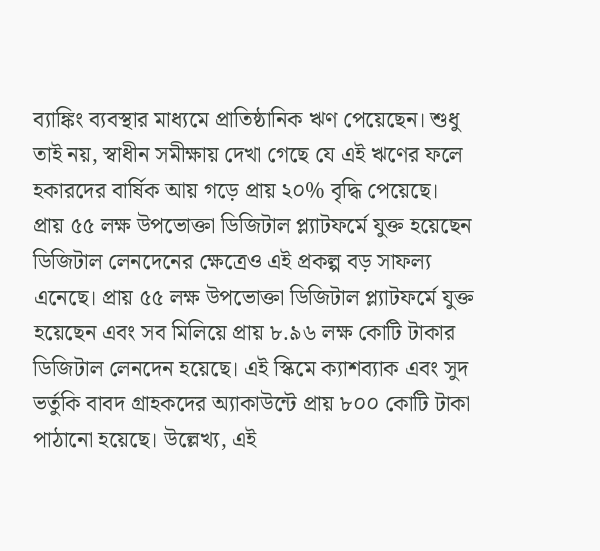ব্যাঙ্কিং ব্যবস্থার মাধ্যমে প্রাতিষ্ঠানিক ঋণ পেয়েছেন। শুধু তাই নয়, স্বাধীন সমীক্ষায় দেখা গেছে যে এই ঋণের ফলে হকারদের বার্ষিক আয় গড়ে প্রায় ২০% বৃদ্ধি পেয়েছে।
প্রায় ৫৫ লক্ষ উপভোক্তা ডিজিটাল প্ল্যাটফর্মে যুক্ত হয়েছেন
ডিজিটাল লেনদেনের ক্ষেত্রেও এই প্রকল্প বড় সাফল্য এনেছে। প্রায় ৫৫ লক্ষ উপভোক্তা ডিজিটাল প্ল্যাটফর্মে যুক্ত হয়েছেন এবং সব মিলিয়ে প্রায় ৮.৯৬ লক্ষ কোটি টাকার ডিজিটাল লেনদেন হয়েছে। এই স্কিমে ক্যাশব্যাক এবং সুদ ভর্তুকি বাবদ গ্রাহকদের অ্যাকাউন্টে প্রায় ৮০০ কোটি টাকা পাঠানো হয়েছে। উল্লেখ্য, এই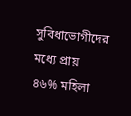সুবিধাভোগীদের মধ্যে প্রায় ৪৬% মহিলা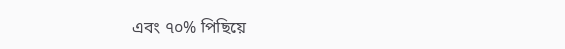এবং ৭০% পিছিয়ে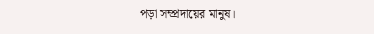পড়া সম্প্রদায়ের মানুষ।